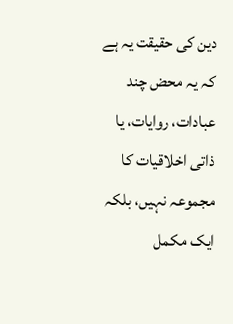دین کی حقیقت یہ ہے کہ یہ محض چند عبادات، روایات، یا ذاتی اخلاقیات کا مجموعہ نہیں، بلکہ ایک مکمل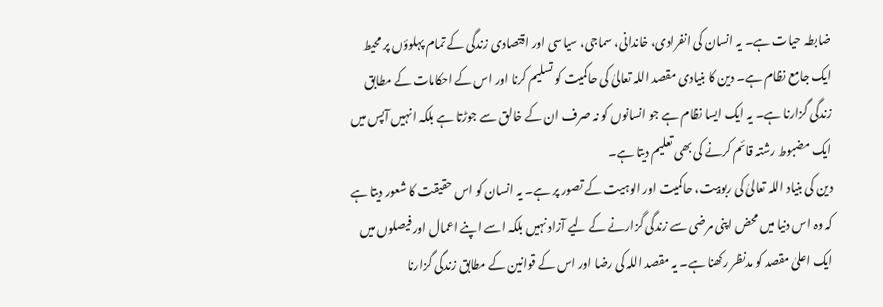ضابطہ حیات ہے۔ یہ انسان کی انفرادی، خاندانی، سماجی، سیاسی اور اقتصادی زندگی کے تمام پہلوؤں پر محیط ایک جامع نظام ہے۔ دین کا بنیادی مقصد اللہ تعالیٰ کی حاکمیت کو تسلیم کرنا اور اس کے احکامات کے مطابق زندگی گزارنا ہے۔ یہ ایک ایسا نظام ہے جو انسانوں کو نہ صرف ان کے خالق سے جوڑتا ہے بلکہ انہیں آپس میں ایک مضبوط رشتہ قائم کرنے کی بھی تعلیم دیتا ہے۔
دین کی بنیاد اللہ تعالیٰ کی ربوبیت، حاکمیت اور الوہیت کے تصور پر ہے۔ یہ انسان کو اس حقیقت کا شعور دیتا ہے کہ وہ اس دنیا میں محض اپنی مرضی سے زندگی گزارنے کے لیے آزاد نہیں بلکہ اسے اپنے اعمال اور فیصلوں میں ایک اعلیٰ مقصد کو مدنظر رکھنا ہے۔ یہ مقصد اللہ کی رضا اور اس کے قوانین کے مطابق زندگی گزارنا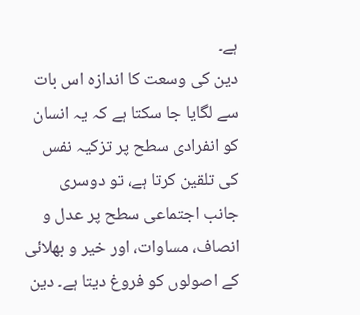ہے۔
دین کی وسعت کا اندازہ اس بات سے لگایا جا سکتا ہے کہ یہ انسان کو انفرادی سطح پر تزکیہ نفس کی تلقین کرتا ہے، تو دوسری جانب اجتماعی سطح پر عدل و انصاف، مساوات، اور خیر و بھلائی کے اصولوں کو فروغ دیتا ہے۔ دین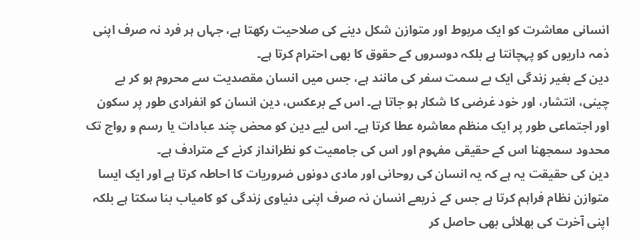انسانی معاشرت کو ایک مربوط اور متوازن شکل دینے کی صلاحیت رکھتا ہے، جہاں ہر فرد نہ صرف اپنی ذمہ داریوں کو پہچانتا ہے بلکہ دوسروں کے حقوق کا بھی احترام کرتا ہے۔
دین کے بغیر زندگی ایک بے سمت سفر کی مانند ہے، جس میں انسان مقصدیت سے محروم ہو کر بے چینی، انتشار، اور خود غرضی کا شکار ہو جاتا ہے۔ اس کے برعکس، دین انسان کو انفرادی طور پر سکون اور اجتماعی طور پر ایک منظم معاشرہ عطا کرتا ہے۔ اس لیے دین کو محض چند عبادات یا رسم و رواج تک محدود سمجھنا اس کے حقیقی مفہوم اور اس کی جامعیت کو نظرانداز کرنے کے مترادف ہے۔
دین کی حقیقت یہ ہے کہ یہ انسان کی روحانی اور مادی دونوں ضروریات کا احاطہ کرتا ہے اور ایک ایسا متوازن نظام فراہم کرتا ہے جس کے ذریعے انسان نہ صرف اپنی دنیاوی زندگی کو کامیاب بنا سکتا ہے بلکہ اپنی آخرت کی بھلائی بھی حاصل کر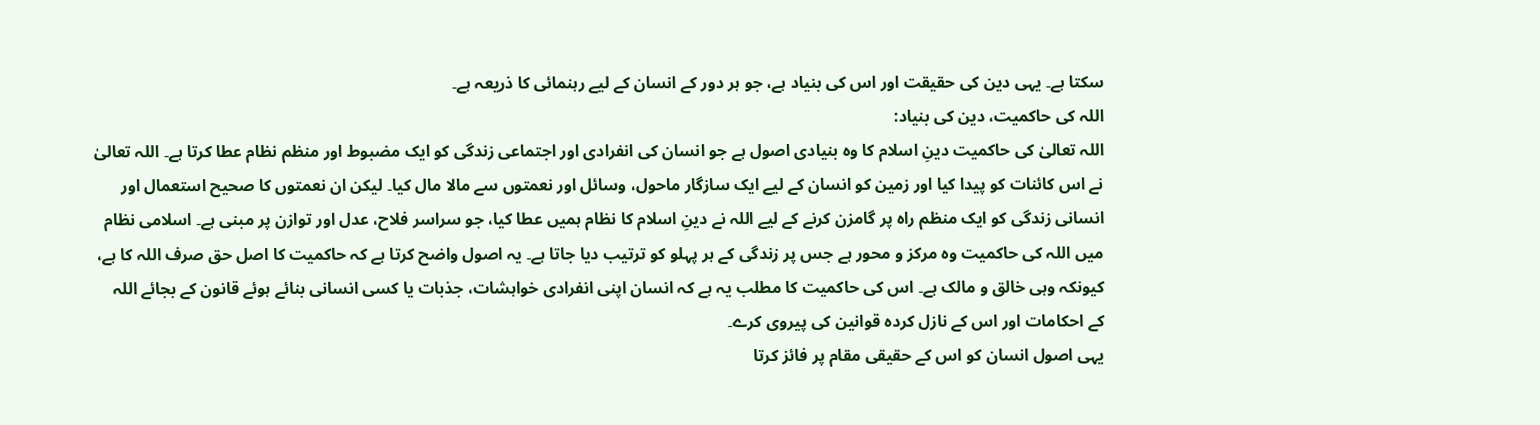سکتا ہے۔ یہی دین کی حقیقت اور اس کی بنیاد ہے، جو ہر دور کے انسان کے لیے رہنمائی کا ذریعہ ہے۔
اللہ کی حاکمیت، دین کی بنیاد:
اللہ تعالیٰ کی حاکمیت دینِ اسلام کا وہ بنیادی اصول ہے جو انسان کی انفرادی اور اجتماعی زندگی کو ایک مضبوط اور منظم نظام عطا کرتا ہے۔ اللہ تعالیٰ نے اس کائنات کو پیدا کیا اور زمین کو انسان کے لیے ایک سازگار ماحول، وسائل اور نعمتوں سے مالا مال کیا۔ لیکن ان نعمتوں کا صحیح استعمال اور انسانی زندگی کو ایک منظم راہ پر گامزن کرنے کے لیے اللہ نے دینِ اسلام کا نظام ہمیں عطا کیا، جو سراسر فلاح، عدل اور توازن پر مبنی ہے۔ اسلامی نظام میں اللہ کی حاکمیت وہ مرکز و محور ہے جس پر زندگی کے ہر پہلو کو ترتیب دیا جاتا ہے۔ یہ اصول واضح کرتا ہے کہ حاکمیت کا اصل حق صرف اللہ کا ہے، کیونکہ وہی خالق و مالک ہے۔ اس کی حاکمیت کا مطلب یہ ہے کہ انسان اپنی انفرادی خواہشات، جذبات یا کسی انسانی بنائے ہوئے قانون کے بجائے اللہ کے احکامات اور اس کے نازل کردہ قوانین کی پیروی کرے۔
یہی اصول انسان کو اس کے حقیقی مقام پر فائز کرتا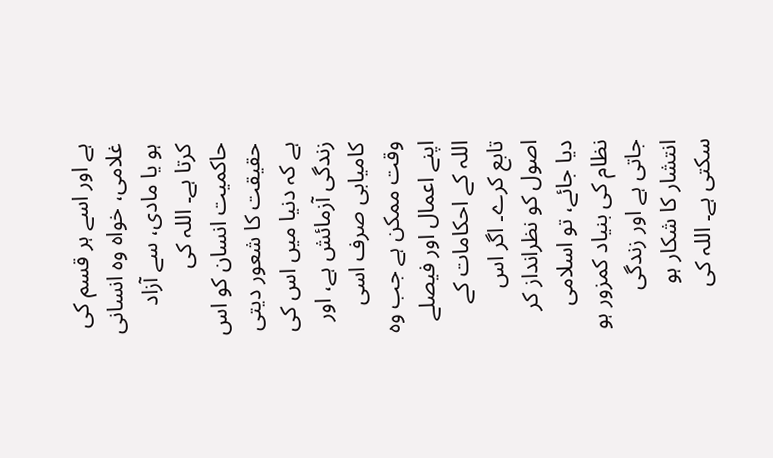ہے اور اسے ہر قسم کی غلامی، خواہ وہ انسانی ہو یا مادی، سے آزاد کرتا ہے۔ اللہ کی حاکمیت انسان کو اس حقیقت کا شعور دیتی ہے کہ دنیا میں اس کی زندگی آزمائش ہے، اور کامیابی صرف اسی وقت ممکن ہے جب وہ اپنے اعمال اور فیصلے اللہ کے احکامات کے تابع کرے۔ اگر اس اصول کو نظرانداز کر دیا جائے، تو اسلامی نظام کی بنیاد کمزور ہو جاتی ہے اور زندگی انتشار کا شکار ہو سکتی ہے۔ اللہ کی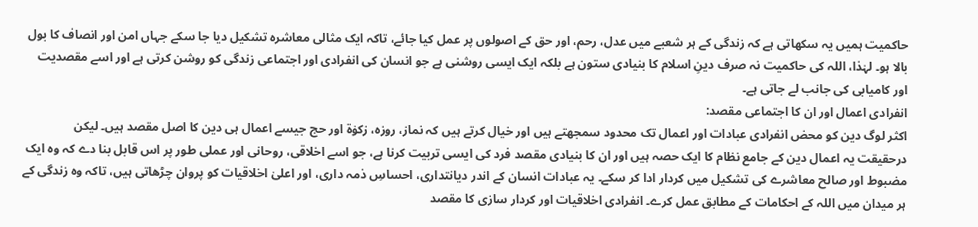حاکمیت ہمیں یہ سکھاتی ہے کہ زندگی کے ہر شعبے میں عدل، رحم، اور حق کے اصولوں پر عمل کیا جائے، تاکہ ایک مثالی معاشرہ تشکیل دیا جا سکے جہاں امن اور انصاف کا بول بالا ہو۔ لہٰذا، اللہ کی حاکمیت نہ صرف دینِ اسلام کا بنیادی ستون ہے بلکہ ایک ایسی روشنی ہے جو انسان کی انفرادی اور اجتماعی زندگی کو روشن کرتی ہے اور اسے مقصدیت اور کامیابی کی جانب لے جاتی ہے۔
انفرادی اعمال اور ان کا اجتماعی مقصد:
اکثر لوگ دین کو محض انفرادی عبادات اور اعمال تک محدود سمجھتے ہیں اور خیال کرتے ہیں کہ نماز، روزہ، زکوٰۃ اور حج جیسے اعمال ہی دین کا اصل مقصد ہیں۔ لیکن درحقیقت یہ اعمال دین کے جامع نظام کا ایک حصہ ہیں اور ان کا بنیادی مقصد فرد کی ایسی تربیت کرنا ہے، جو اسے اخلاقی، روحانی اور عملی طور پر اس قابل بنا دے کہ وہ ایک مضبوط اور صالح معاشرے کی تشکیل میں کردار ادا کر سکے۔ یہ عبادات انسان کے اندر دیانتداری، احساسِ ذمہ داری، اور اعلیٰ اخلاقیات کو پروان چڑھاتی ہیں، تاکہ وہ زندگی کے ہر میدان میں اللہ کے احکامات کے مطابق عمل کرے۔ انفرادی اخلاقیات اور کردار سازی کا مقصد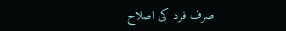صرف فرد کی اصلاح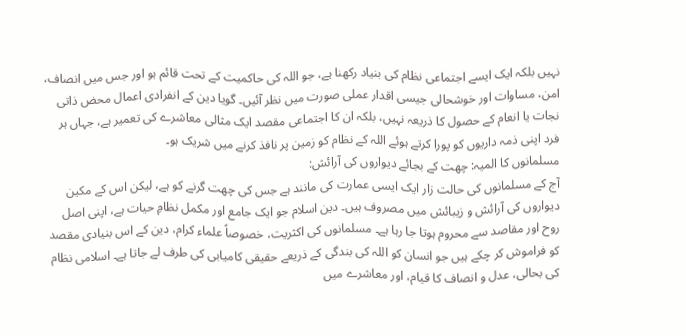نہیں بلکہ ایک ایسے اجتماعی نظام کی بنیاد رکھنا ہے، جو اللہ کی حاکمیت کے تحت قائم ہو اور جس میں انصاف، امن، مساوات اور خوشحالی جیسی اقدار عملی صورت میں نظر آئیں۔ گویا دین کے انفرادی اعمال محض ذاتی نجات یا انعام کے حصول کا ذریعہ نہیں، بلکہ ان کا اجتماعی مقصد ایک مثالی معاشرے کی تعمیر ہے، جہاں ہر فرد اپنی ذمہ داریوں کو پورا کرتے ہوئے اللہ کے نظام کو زمین پر نافذ کرنے میں شریک ہو۔
مسلمانوں کا المیہ: چھت کے بجائے دیواروں کی آرائش:
آج کے مسلمانوں کی حالت زار ایک ایسی عمارت کی مانند ہے جس کی چھت گرنے کو ہے، لیکن اس کے مکین دیواروں کی آرائش و زیبائش میں مصروف ہیں۔ دین اسلام جو ایک جامع اور مکمل نظامِ حیات ہے، اپنی اصل روح اور مقاصد سے محروم ہوتا جا رہا ہے۔ مسلمانوں کی اکثریت، خصوصاً علماء کرام، دین کے اس بنیادی مقصد کو فراموش کر چکے ہیں جو انسان کو اللہ کی بندگی کے ذریعے حقیقی کامیابی کی طرف لے جاتا ہے۔ اسلامی نظام کی بحالی، عدل و انصاف کا قیام، اور معاشرے میں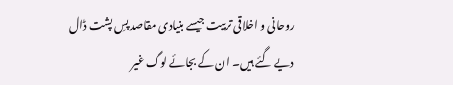روحانی و اخلاقی تربیت جیسے بنیادی مقاصد پسِ پشت ڈال دیے گئے ہیں۔ ان کے بجائے لوگ غیر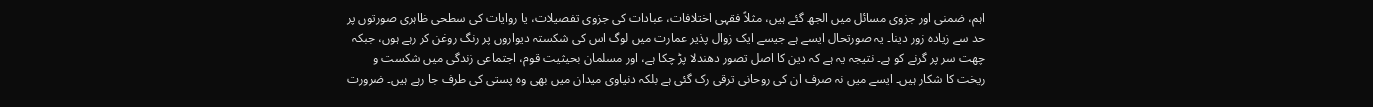اہم، ضمنی اور جزوی مسائل میں الجھ گئے ہیں، مثلاً فقہی اختلافات، عبادات کی جزوی تفصیلات، یا روایات کی سطحی ظاہری صورتوں پر حد سے زیادہ زور دینا۔ یہ صورتحال ایسے ہے جیسے ایک زوال پذیر عمارت میں لوگ اس کی شکستہ دیواروں پر رنگ روغن کر رہے ہوں، جبکہ چھت سر پر گرنے کو ہے۔ نتیجہ یہ ہے کہ دین کا اصل تصور دھندلا پڑ چکا ہے، اور مسلمان بحیثیت قوم، اجتماعی زندگی میں شکست و ریخت کا شکار ہیں۔ ایسے میں نہ صرف ان کی روحانی ترقی رک گئی ہے بلکہ دنیاوی میدان میں بھی وہ پستی کی طرف جا رہے ہیں۔ ضرورت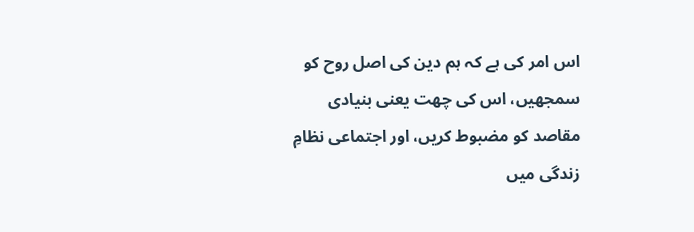اس امر کی ہے کہ ہم دین کی اصل روح کو سمجھیں، اس کی چھت یعنی بنیادی مقاصد کو مضبوط کریں، اور اجتماعی نظامِ زندگی میں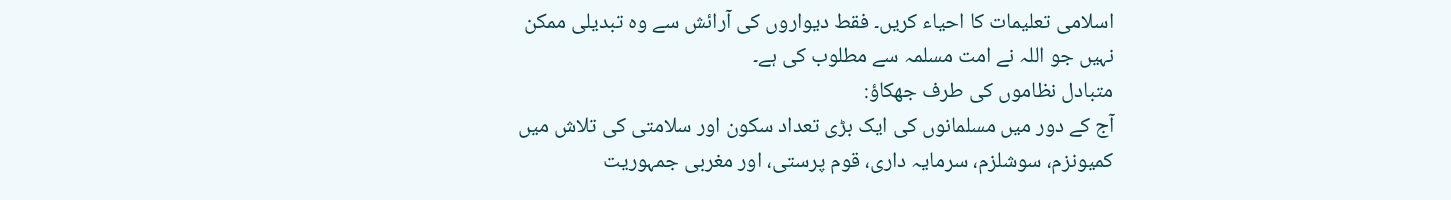اسلامی تعلیمات کا احیاء کریں۔ فقط دیواروں کی آرائش سے وہ تبدیلی ممکن نہیں جو اللہ نے امت مسلمہ سے مطلوب کی ہے۔
متبادل نظاموں کی طرف جھکاؤ:
آج کے دور میں مسلمانوں کی ایک بڑی تعداد سکون اور سلامتی کی تلاش میں کمیونزم، سوشلزم، سرمایہ داری، قوم پرستی، اور مغربی جمہوریت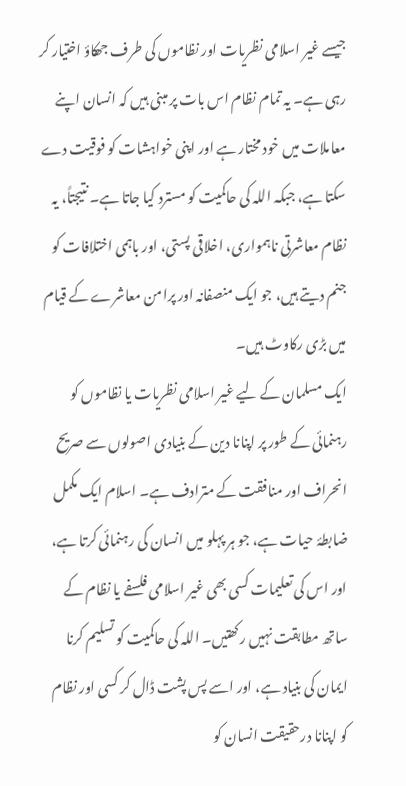جیسے غیر اسلامی نظریات اور نظاموں کی طرف جھکاؤ اختیار کر رہی ہے۔ یہ تمام نظام اس بات پر مبنی ہیں کہ انسان اپنے معاملات میں خود مختار ہے اور اپنی خواہشات کو فوقیت دے سکتا ہے، جبکہ اللہ کی حاکمیت کو مسترد کیا جاتا ہے۔ نتیجتاً، یہ نظام معاشرتی ناہمواری، اخلاقی پستی، اور باہمی اختلافات کو جنم دیتے ہیں، جو ایک منصفانہ اور پرامن معاشرے کے قیام میں بڑی رکاوٹ ہیں۔
ایک مسلمان کے لیے غیر اسلامی نظریات یا نظاموں کو رہنمائی کے طور پر اپنانا دین کے بنیادی اصولوں سے صریح انحراف اور منافقت کے مترادف ہے۔ اسلام ایک مکمل ضابطۂ حیات ہے، جو ہر پہلو میں انسان کی رہنمائی کرتا ہے، اور اس کی تعلیمات کسی بھی غیر اسلامی فلسفے یا نظام کے ساتھ مطابقت نہیں رکھتیں۔ اللہ کی حاکمیت کو تسلیم کرنا ایمان کی بنیاد ہے، اور اسے پس پشت ڈال کر کسی اور نظام کو اپنانا درحقیقت انسان کو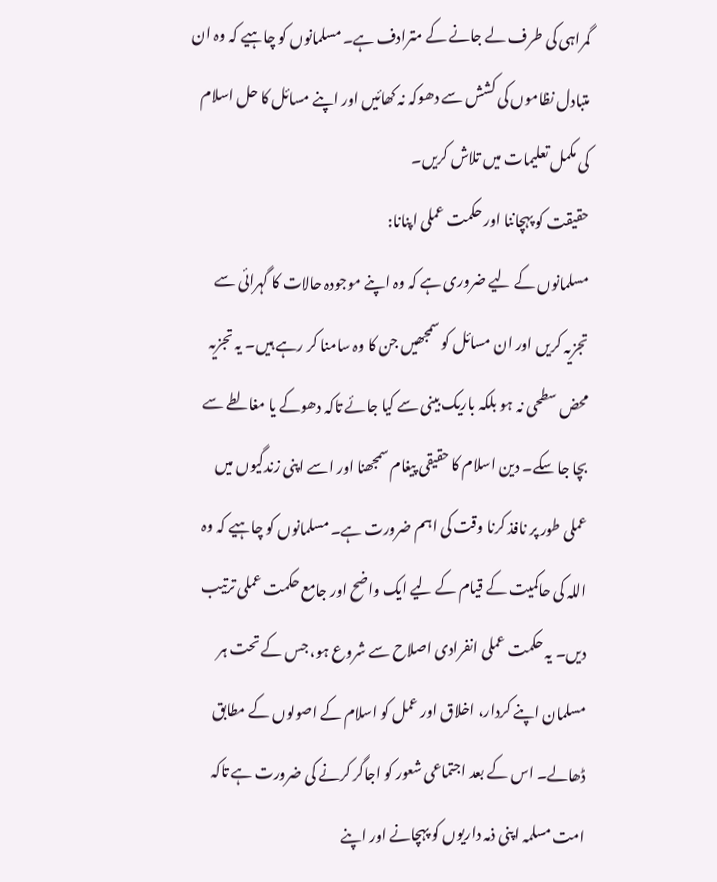گمراہی کی طرف لے جانے کے مترادف ہے۔ مسلمانوں کو چاہیے کہ وہ ان متبادل نظاموں کی کشش سے دھوکہ نہ کھائیں اور اپنے مسائل کا حل اسلام کی مکمل تعلیمات میں تلاش کریں۔
حقیقت کو پہچاننا اور حکمت عملی اپنانا:
مسلمانوں کے لیے ضروری ہے کہ وہ اپنے موجودہ حالات کا گہرائی سے تجزیہ کریں اور ان مسائل کو سمجھیں جن کا وہ سامنا کر رہے ہیں۔ یہ تجزیہ محض سطحی نہ ہو بلکہ باریک بینی سے کیا جائے تاکہ دھوکے یا مغالطے سے بچا جا سکے۔ دین اسلام کا حقیقی پیغام سمجھنا اور اسے اپنی زندگیوں میں عملی طور پر نافذ کرنا وقت کی اہم ضرورت ہے۔ مسلمانوں کو چاہیے کہ وہ اللہ کی حاکمیت کے قیام کے لیے ایک واضح اور جامع حکمت عملی ترتیب دیں۔ یہ حکمت عملی انفرادی اصلاح سے شروع ہو، جس کے تحت ہر مسلمان اپنے کردار، اخلاق اور عمل کو اسلام کے اصولوں کے مطابق ڈھالے۔ اس کے بعد اجتماعی شعور کو اجاگر کرنے کی ضرورت ہے تاکہ امت مسلمہ اپنی ذمہ داریوں کو پہچانے اور اپنے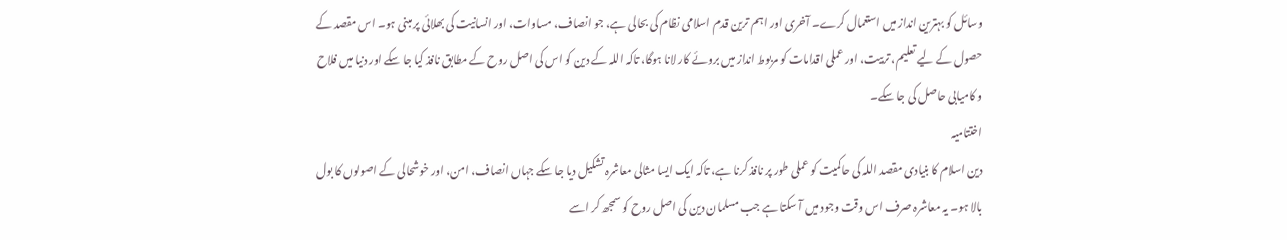وسائل کو بہترین انداز میں استعمال کرے۔ آخری اور اہم ترین قدم اسلامی نظام کی بحالی ہے، جو انصاف، مساوات، اور انسانیت کی بھلائی پر مبنی ہو۔ اس مقصد کے حصول کے لیے تعلیم، تربیت، اور عملی اقدامات کو مربوط انداز میں بروئے کار لانا ہوگا، تاکہ اللہ کے دین کو اس کی اصل روح کے مطابق نافذ کیا جا سکے اور دنیا میں فلاح و کامیابی حاصل کی جا سکے۔
اختتامیہ
دین اسلام کا بنیادی مقصد اللہ کی حاکمیت کو عملی طور پر نافذ کرنا ہے، تاکہ ایک ایسا مثالی معاشرہ تشکیل دیا جا سکے جہاں انصاف، امن، اور خوشحالی کے اصولوں کا بول بالا ہو۔ یہ معاشرہ صرف اس وقت وجود میں آ سکتا ہے جب مسلمان دین کی اصل روح کو سمجھ کر اسے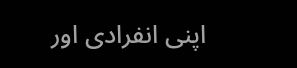اپنی انفرادی اور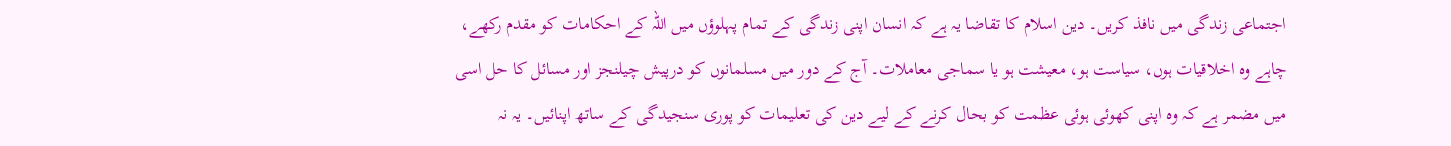اجتماعی زندگی میں نافذ کریں۔ دین اسلام کا تقاضا یہ ہے کہ انسان اپنی زندگی کے تمام پہلوؤں میں اللہ کے احکامات کو مقدم رکھے، چاہے وہ اخلاقیات ہوں، سیاست ہو، معیشت ہو یا سماجی معاملات۔ آج کے دور میں مسلمانوں کو درپیش چیلنجز اور مسائل کا حل اسی میں مضمر ہے کہ وہ اپنی کھوئی ہوئی عظمت کو بحال کرنے کے لیے دین کی تعلیمات کو پوری سنجیدگی کے ساتھ اپنائیں۔ یہ نہ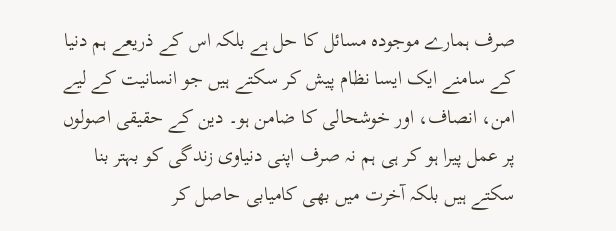صرف ہمارے موجودہ مسائل کا حل ہے بلکہ اس کے ذریعے ہم دنیا کے سامنے ایک ایسا نظام پیش کر سکتے ہیں جو انسانیت کے لیے امن، انصاف، اور خوشحالی کا ضامن ہو۔ دین کے حقیقی اصولوں پر عمل پیرا ہو کر ہی ہم نہ صرف اپنی دنیاوی زندگی کو بہتر بنا سکتے ہیں بلکہ آخرت میں بھی کامیابی حاصل کر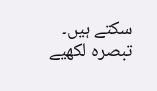سکتے ہیں۔
تبصرہ لکھیے